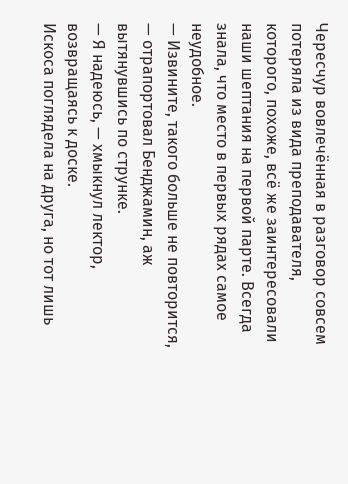Чересчур вовлечённая в разговор совсем потеряла из вида преподавателя, которого, похоже, всё же заинтересовали наши шептания на первой парте. Всегда знала, что место в первых рядах самое неудобное.
— Извините, такого больше не повторится, — отрапортовал Бенджамин, аж вытянувшись по струнке.
— Я надеюсь, — хмыкнул лектор, возвращаясь к доске.
Искоса поглядела на друга, но тот лишь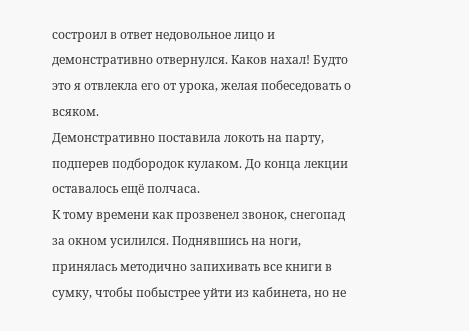состроил в ответ недовольное лицо и демонстративно отвернулся. Каков нахал! Будто это я отвлекла его от урока, желая побеседовать о всяком.
Демонстративно поставила локоть на парту, подперев подбородок кулаком. До конца лекции оставалось ещё полчаса.
К тому времени как прозвенел звонок, снегопад за окном усилился. Поднявшись на ноги, принялась методично запихивать все книги в сумку, чтобы побыстрее уйти из кабинета, но не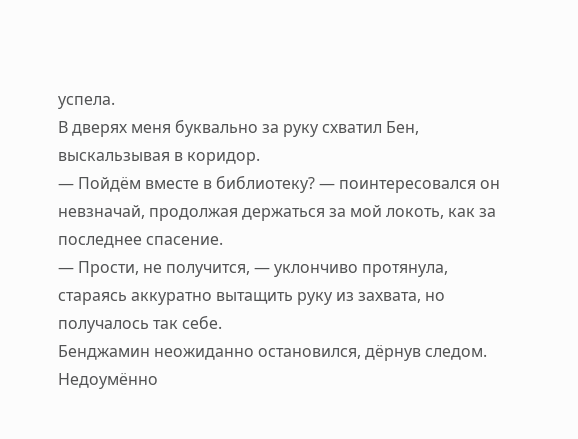успела.
В дверях меня буквально за руку схватил Бен, выскальзывая в коридор.
— Пойдём вместе в библиотеку? — поинтересовался он невзначай, продолжая держаться за мой локоть, как за последнее спасение.
— Прости, не получится, — уклончиво протянула, стараясь аккуратно вытащить руку из захвата, но получалось так себе.
Бенджамин неожиданно остановился, дёрнув следом. Недоумённо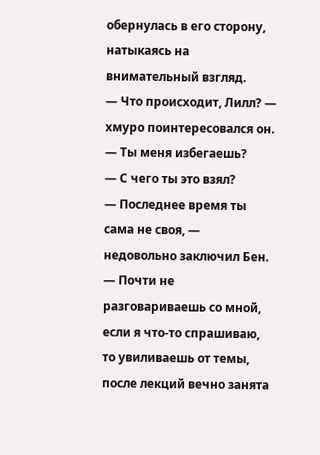обернулась в его сторону, натыкаясь на внимательный взгляд.
— Что происходит, Лилл? — хмуро поинтересовался он. — Ты меня избегаешь?
— С чего ты это взял?
— Последнее время ты сама не своя, — недовольно заключил Бен. — Почти не разговариваешь со мной, если я что-то спрашиваю, то увиливаешь от темы, после лекций вечно занята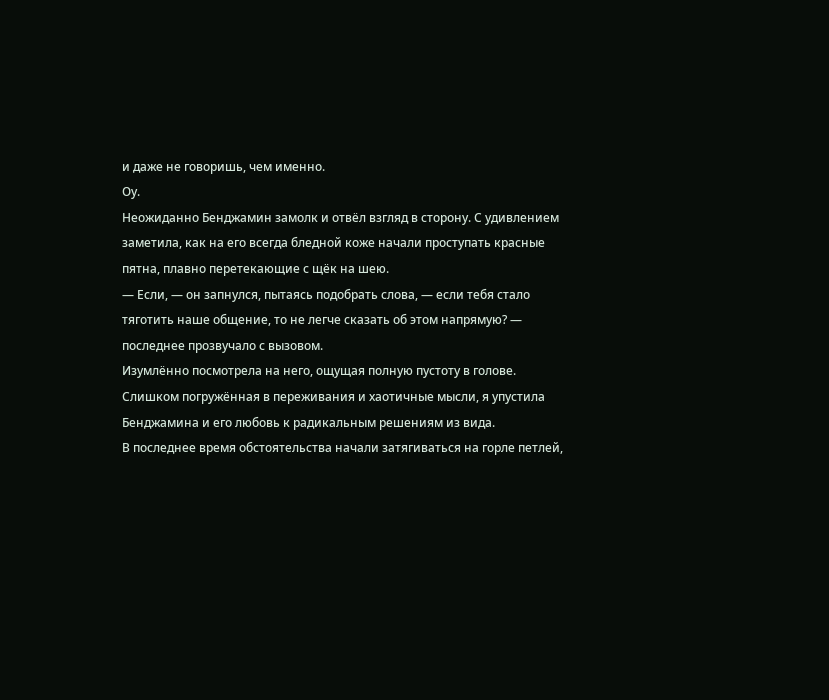и даже не говоришь, чем именно.
Оу.
Неожиданно Бенджамин замолк и отвёл взгляд в сторону. С удивлением заметила, как на его всегда бледной коже начали проступать красные пятна, плавно перетекающие с щёк на шею.
— Если, — он запнулся, пытаясь подобрать слова, — если тебя стало тяготить наше общение, то не легче сказать об этом напрямую? — последнее прозвучало с вызовом.
Изумлённо посмотрела на него, ощущая полную пустоту в голове.
Слишком погружённая в переживания и хаотичные мысли, я упустила Бенджамина и его любовь к радикальным решениям из вида.
В последнее время обстоятельства начали затягиваться на горле петлей,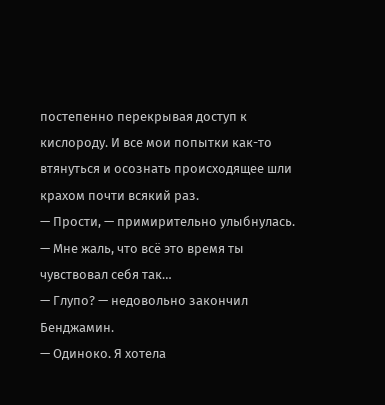постепенно перекрывая доступ к кислороду. И все мои попытки как-то втянуться и осознать происходящее шли крахом почти всякий раз.
— Прости, — примирительно улыбнулась. — Мне жаль, что всё это время ты чувствовал себя так…
— Глупо? — недовольно закончил Бенджамин.
— Одиноко. Я хотела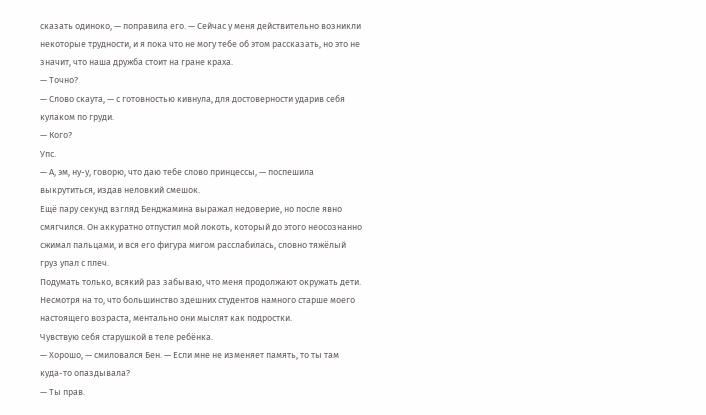сказать одиноко, — поправила его. — Сейчас у меня действительно возникли некоторые трудности, и я пока что не могу тебе об этом рассказать, но это не значит, что наша дружба стоит на гране краха.
— Точно?
— Слово скаута, — с готовностью кивнула, для достоверности ударив себя кулаком по груди.
— Кого?
Упс.
— А, эм, ну-у, говорю, что даю тебе слово принцессы, — поспешила выкрутиться, издав неловкий смешок.
Ещё пару секунд взгляд Бенджамина выражал недоверие, но после явно смягчился. Он аккуратно отпустил мой локоть, который до этого неосознанно сжимал пальцами, и вся его фигура мигом расслабилась, словно тяжёлый груз упал с плеч.
Подумать только, всякий раз забываю, что меня продолжают окружать дети. Несмотря на то, что большинство здешних студентов намного старше моего настоящего возраста, ментально они мыслят как подростки.
Чувствую себя старушкой в теле ребёнка.
— Хорошо, — смиловался Бен. — Если мне не изменяет память, то ты там куда-то опаздывала?
— Ты прав.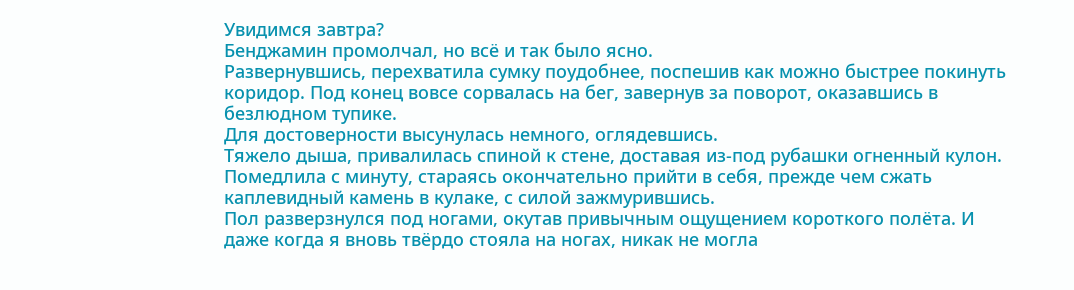Увидимся завтра?
Бенджамин промолчал, но всё и так было ясно.
Развернувшись, перехватила сумку поудобнее, поспешив как можно быстрее покинуть коридор. Под конец вовсе сорвалась на бег, завернув за поворот, оказавшись в безлюдном тупике.
Для достоверности высунулась немного, оглядевшись.
Тяжело дыша, привалилась спиной к стене, доставая из-под рубашки огненный кулон. Помедлила с минуту, стараясь окончательно прийти в себя, прежде чем сжать каплевидный камень в кулаке, с силой зажмурившись.
Пол разверзнулся под ногами, окутав привычным ощущением короткого полёта. И даже когда я вновь твёрдо стояла на ногах, никак не могла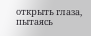открыть глаза, пытаясь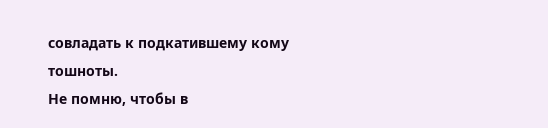совладать к подкатившему кому тошноты.
Не помню, чтобы в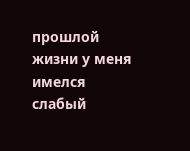прошлой жизни у меня имелся слабый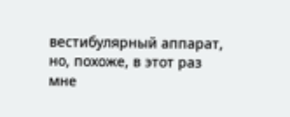вестибулярный аппарат, но, похоже, в этот раз мне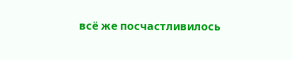всё же посчастливилось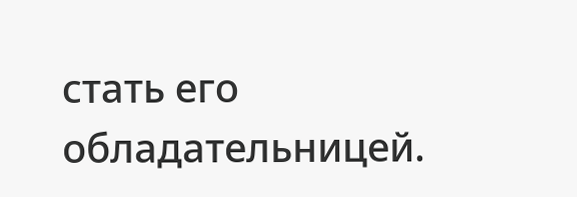стать его обладательницей.